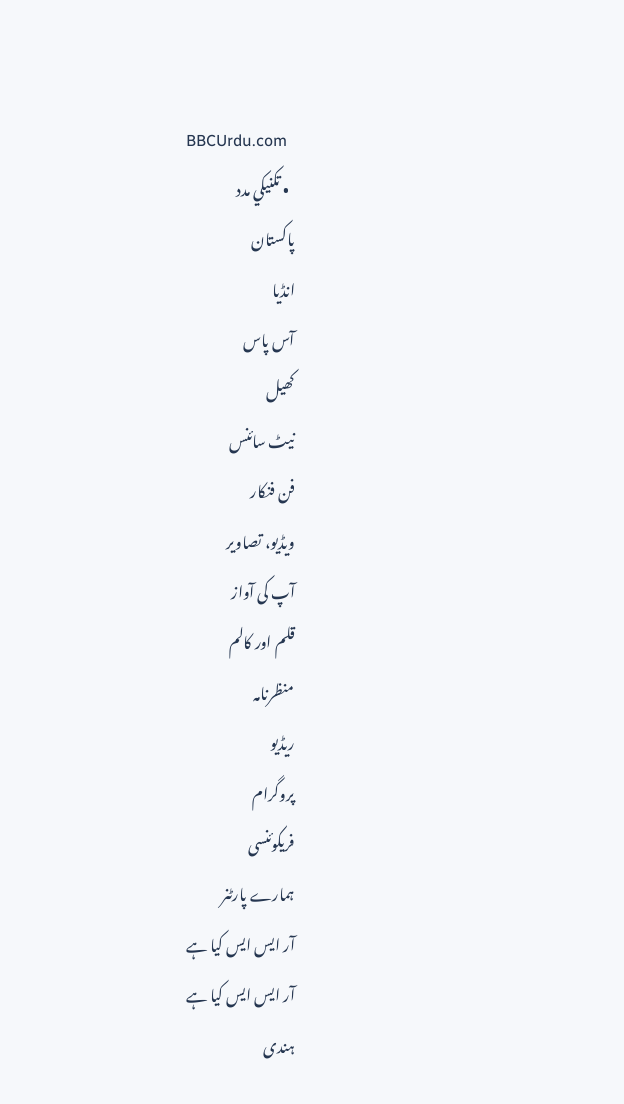BBCUrdu.com
  • تکنيکي مدد
پاکستان
انڈیا
آس پاس
کھیل
نیٹ سائنس
فن فنکار
ویڈیو، تصاویر
آپ کی آواز
قلم اور کالم
منظرنامہ
ریڈیو
پروگرام
فریکوئنسی
ہمارے پارٹنر
آر ایس ایس کیا ہے
آر ایس ایس کیا ہے
ہندی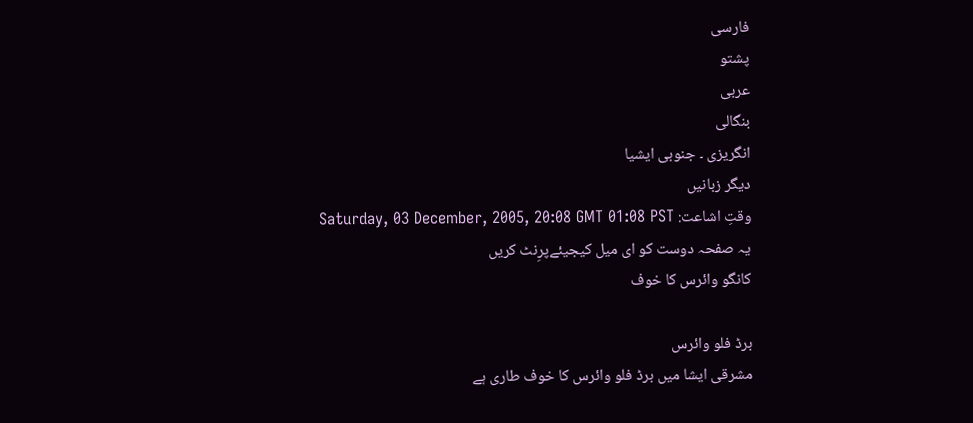فارسی
پشتو
عربی
بنگالی
انگریزی ۔ جنوبی ایشیا
دیگر زبانیں
وقتِ اشاعت: Saturday, 03 December, 2005, 20:08 GMT 01:08 PST
یہ صفحہ دوست کو ای میل کیجیئےپرِنٹ کریں
کانگو وائرس کا خوف

برڈ فلو وائرس
مشرقی ایشا میں برڈ فلو وائرس کا خوف طاری ہے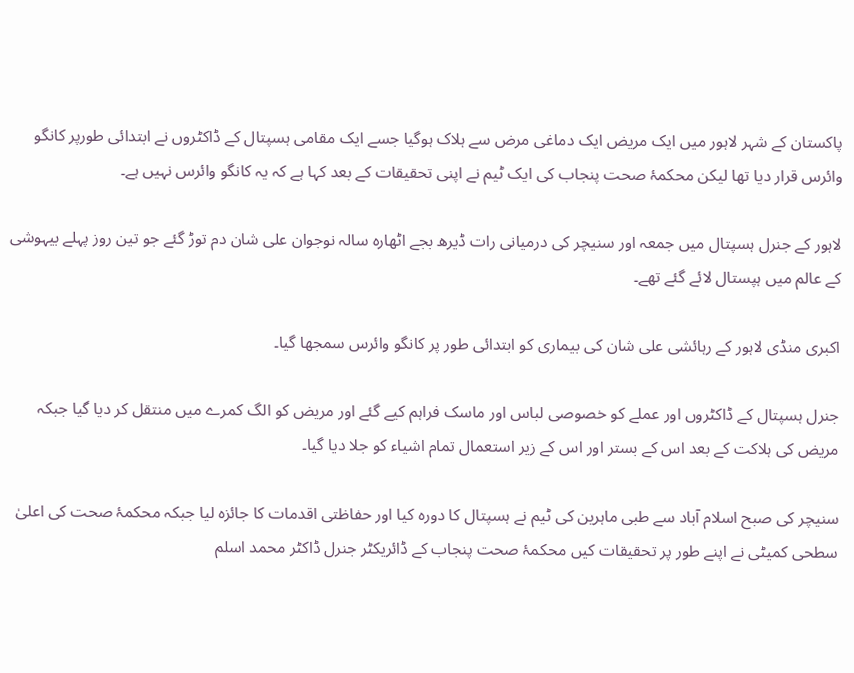پاکستان کے شہر لاہور میں ایک مریض ایک دماغی مرض سے ہلاک ہوگیا جسے ایک مقامی ہسپتال کے ڈاکٹروں نے ابتدائی طورپر کانگو وائرس قرار دیا تھا لیکن محکمۂ صحت پنجاب کی ایک ٹیم نے اپنی تحقیقات کے بعد کہا ہے کہ یہ کانگو وائرس نہیں ہے۔

لاہور کے جنرل ہسپتال میں جمعہ اور سنیچر کی درمیانی رات ڈیرھ بجے اٹھارہ سالہ نوجوان علی شان دم توڑ گئے جو تین روز پہلے بیہوشی کے عالم میں ہپستال لائے گئے تھے۔

اکبری منڈی لاہور کے رہائشی علی شان کی بیماری کو ابتدائی طور پر کانگو وائرس سمجھا گیا۔

جنرل ہسپتال کے ڈاکٹروں اور عملے کو خصوصی لباس اور ماسک فراہم کیے گئے اور مریض کو الگ کمرے میں منتقل کر دیا گیا جبکہ مریض کی ہلاکت کے بعد اس کے بستر اور اس کے زیر استعمال تمام اشیاء کو جلا دیا گیا۔

سنیچر کی صبح اسلام آباد سے طبی ماہرین کی ٹیم نے ہسپتال کا دورہ کیا اور حفاظتی اقدمات کا جائزہ لیا جبکہ محکمۂ صحت کی اعلیٰ سطحی کمیٹی نے اپنے طور پر تحقیقات کیں محکمۂ صحت پنجاب کے ڈائریکٹر جنرل ڈاکٹر محمد اسلم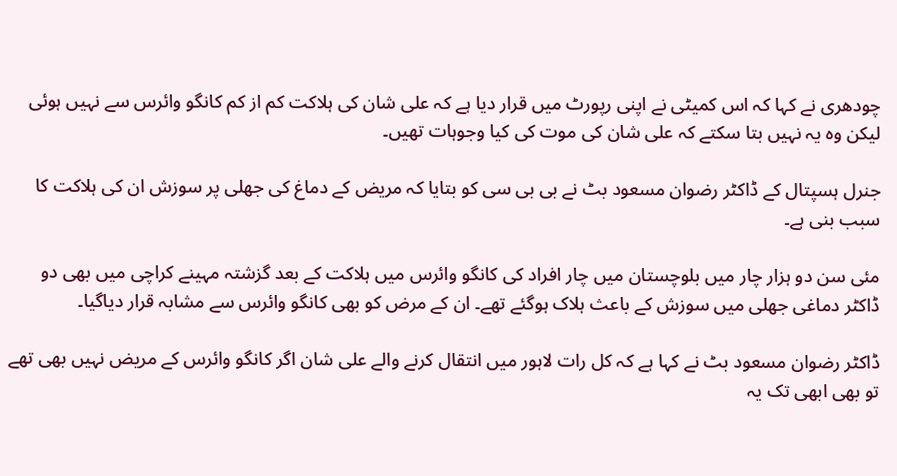چودھری نے کہا کہ اس کمیٹی نے اپنی رپورٹ میں قرار دیا ہے کہ علی شان کی ہلاکت کم از کم کانگو وائرس سے نہیں ہوئی لیکن وہ یہ نہیں بتا سکتے کہ علی شان کی موت کی کیا وجوہات تھیں۔

جنرل ہسپتال کے ڈاکٹر رضوان مسعود بٹ نے بی بی سی کو بتایا کہ مریض کے دماغ کی جھلی پر سوزش ان کی ہلاکت کا سبب بنی ہے۔

مئی سن دو ہزار چار میں بلوچستان میں چار افراد کی کانگو وائرس میں ہلاکت کے بعد گزشتہ مہینے کراچی میں بھی دو ڈاکٹر دماغی جھلی میں سوزش کے باعث ہلاک ہوگئے تھے۔ ان کے مرض کو بھی کانگو وائرس سے مشابہ قرار دیاگیا۔

ڈاکٹر رضوان مسعود بٹ نے کہا ہے کہ کل رات لاہور میں انتقال کرنے والے علی شان اگر کانگو وائرس کے مریض نہیں بھی تھے تو بھی ابھی تک یہ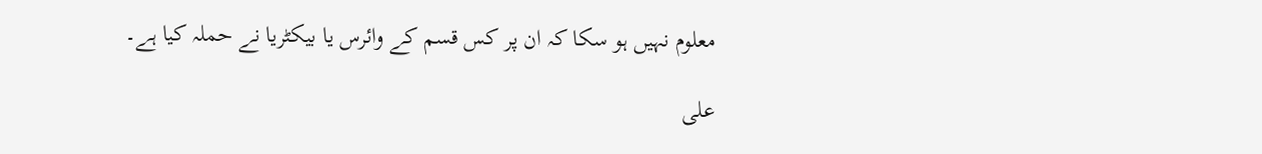معلوم نہیں ہو سکا کہ ان پر کس قسم کے وائرس یا بیکٹریا نے حملہ کیا ہے۔

علی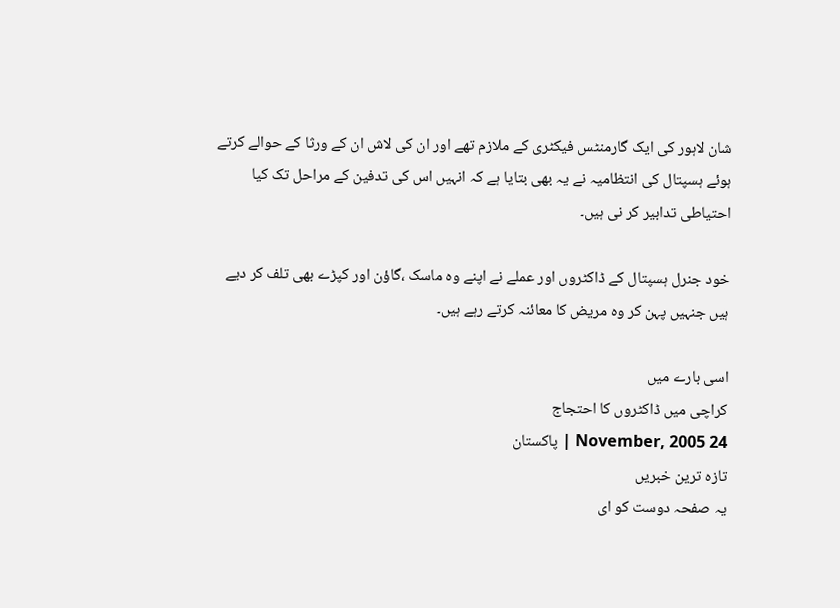شان لاہور کی ایک گارمنٹس فیکٹری کے ملازم تھے اور ان کی لاش ان کے ورثا کے حوالے کرتے ہوئے ہسپتال کی انتظامیہ نے یہ بھی بتایا ہے کہ انہیں اس کی تدفین کے مراحل تک کیا احتیاطی تدابیر کر نی ہیں۔

خود جنرل ہسپتال کے ڈاکٹروں اور عملے نے اپنے وہ ماسک ،گاؤن اور کپڑے بھی تلف کر دیے ہیں جنہیں پہن کر وہ مریض کا معائنہ کرتے رہے ہیں۔

اسی بارے میں
کراچی میں ڈاکٹروں کا احتجاج
24 November, 2005 | پاکستان
تازہ ترین خبریں
یہ صفحہ دوست کو ای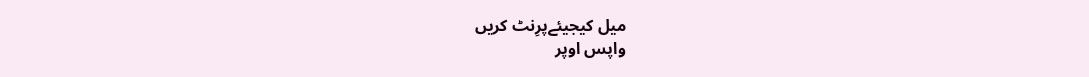میل کیجیئےپرِنٹ کریں
واپس اوپر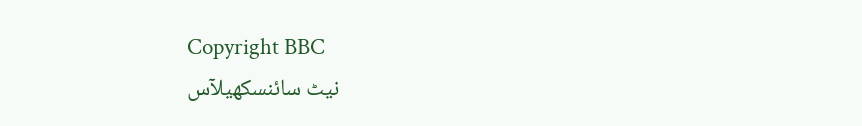Copyright BBC
نیٹ سائنسکھیلآس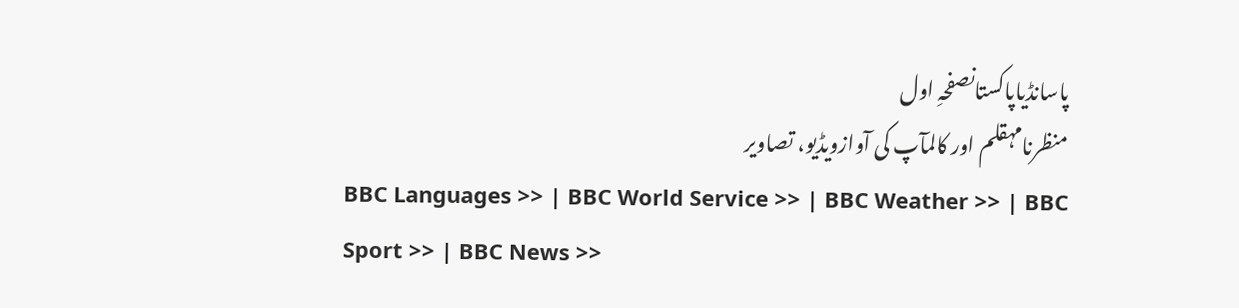پاسانڈیاپاکستانصفحہِ اول
منظرنامہقلم اور کالمآپ کی آوازویڈیو، تصاویر
BBC Languages >> | BBC World Service >> | BBC Weather >> | BBC Sport >> | BBC News >>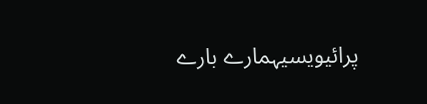پرائیویسیہمارے بارے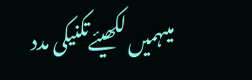میںہمیں لکھیئےتکنیکی مدد